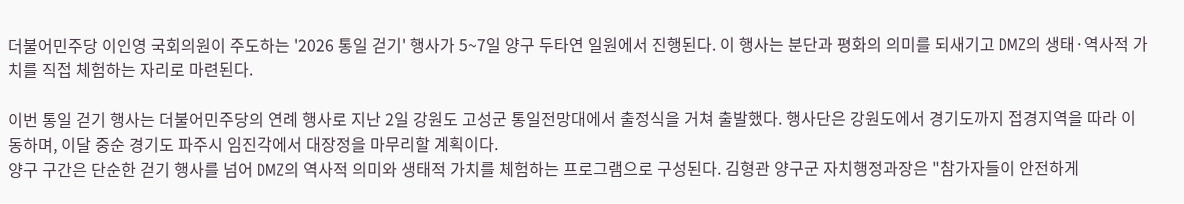더불어민주당 이인영 국회의원이 주도하는 '2026 통일 걷기' 행사가 5~7일 양구 두타연 일원에서 진행된다. 이 행사는 분단과 평화의 의미를 되새기고 DMZ의 생태·역사적 가치를 직접 체험하는 자리로 마련된다.

이번 통일 걷기 행사는 더불어민주당의 연례 행사로 지난 2일 강원도 고성군 통일전망대에서 출정식을 거쳐 출발했다. 행사단은 강원도에서 경기도까지 접경지역을 따라 이동하며, 이달 중순 경기도 파주시 임진각에서 대장정을 마무리할 계획이다.
양구 구간은 단순한 걷기 행사를 넘어 DMZ의 역사적 의미와 생태적 가치를 체험하는 프로그램으로 구성된다. 김형관 양구군 자치행정과장은 "참가자들이 안전하게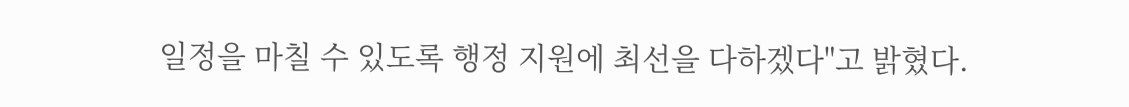일정을 마칠 수 있도록 행정 지원에 최선을 다하겠다"고 밝혔다.